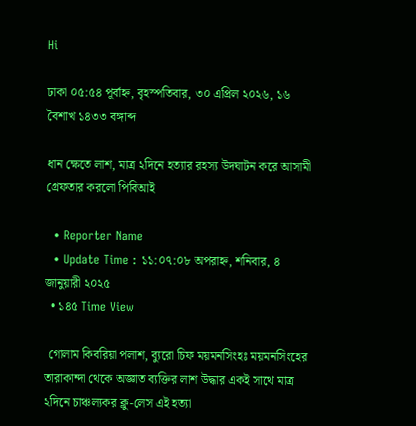Hi

ঢাকা ০৫:৫৪ পূর্বাহ্ন, বৃহস্পতিবার, ৩০ এপ্রিল ২০২৬, ১৬ বৈশাখ ১৪৩৩ বঙ্গাব্দ

ধান ক্ষেতে লাশ, মাত্র ২দিনে হত্যার রহস্য উদঘাটন করে আসামী গ্রেফতার করলো পিবিআই

  • Reporter Name
  • Update Time : ১১:০৭:০৮ অপরাহ্ন, শনিবার, ৪ জানুয়ারী ২০২৫
  • ১৪৫ Time View

 গোলাম কিবরিয়া পলাশ, ব্যুরো চিফ ময়মনসিংহঃ ময়মনসিংহের তারাকান্দা থেকে অজ্ঞাত ব্যক্তির লাশ উদ্ধার একই সাথে মাত্র ২দিনে চাঞ্চল্যকর ক্লু-লেস এই হত্যা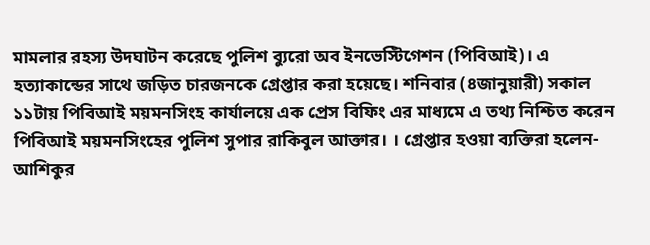মামলার রহস্য উদঘাটন করেছে পুলিশ ব্যুরো অব ইনভেস্টিগেশন (পিবিআই)। এ হত্যাকান্ডের সাথে জড়িত চারজনকে গ্রেপ্তার করা হয়েছে। শনিবার (৪জানুয়ারী) সকাল ১১টায় পিবিআই ময়মনসিংহ কার্যালয়ে এক প্রেস বিফিং এর মাধ্যমে এ তথ্য নিশ্চিত করেন পিবিআই ময়মনসিংহের পুলিশ সুপার রাকিবুল আক্তার। । গ্রেপ্তার হওয়া ব্যক্তিরা হলেন- আশিকুর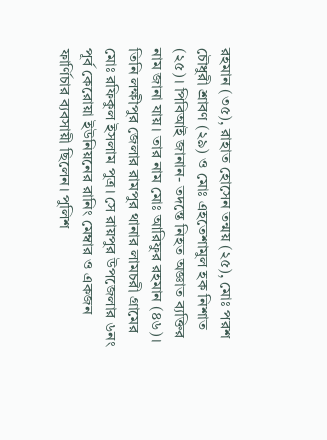রহমান (৩৫), রাহাত হোসেন তন্ময় (২৫), মোঃ পরশ চৌধুরী শ্রাবণ (২৯) ও মোঃ এহতেশামুল হক নিশাত (২৫)। পিবিআই জানান- তদন্তে নিহত অজ্ঞাত ব্যক্তির নাম জানা যায়। তার নাম মোঃ আরিফুর রহমান (৪৬)। তিনি লক্ষীপুর জেলার রামপুর থানার লামচরী গ্রামের মোঃ রফিকুল ইসলাম পুত্র। সে রায়পুর উপজেলার ৬নং পূর্ব কেরোয়া ইউনিয়নের রানিং মেম্বার ও একজন ফার্ণিচার ব্যবসায়ী ছিলেন। পুলিশ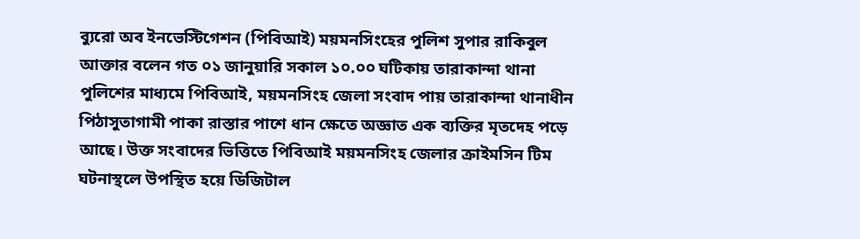ব্যুরো অব ইনভেস্টিগেশন (পিবিআই) ময়মনসিংহের পুলিশ সুপার রাকিবুল আক্তার বলেন গত ০১ জানুয়ারি সকাল ১০.০০ ঘটিকায় তারাকান্দা থানা পুলিশের মাধ্যমে পিবিআই, ময়মনসিংহ জেলা সংবাদ পায় তারাকান্দা থানাধীন পিঠাসুতাগামী পাকা রাস্তার পাশে ধান ক্ষেতে অজ্ঞাত এক ব্যক্তির মৃতদেহ পড়ে আছে। উক্ত সংবাদের ভিত্তিতে পিবিআই ময়মনসিংহ জেলার ক্রাইমসিন টিম ঘটনাস্থলে উপস্থিত হয়ে ডিজিটাল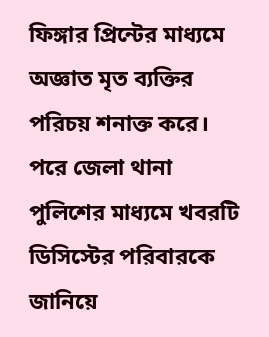ফিঙ্গার প্রিন্টের মাধ্যমে অজ্ঞাত মৃত ব্যক্তির পরিচয় শনাক্ত করে। পরে জেলা থানা পুলিশের মাধ্যমে খবরটি ডিসিস্টের পরিবারকে জানিয়ে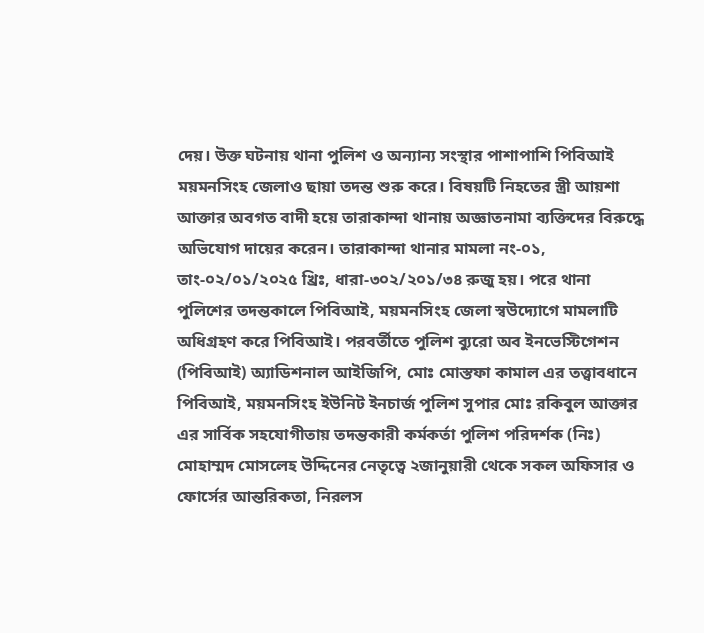দেয়। উক্ত ঘটনায় থানা পুলিশ ও অন্যান্য সংস্থার পাশাপাশি পিবিআই ময়মনসিংহ জেলাও ছায়া তদন্ত শুরু করে। বিষয়টি নিহতের স্ত্রী আয়শা আক্তার অবগত বাদী হয়ে তারাকান্দা থানায় অজ্ঞাতনামা ব্যক্তিদের বিরুদ্ধে অভিযোগ দায়ের করেন। তারাকান্দা থানার মামলা নং-০১, তাং-০২/০১/২০২৫ খ্রিঃ, ধারা-৩০২/২০১/৩৪ রুজু হয়। পরে থানা পুলিশের তদন্তকালে পিবিআই, ময়মনসিংহ জেলা স্বউদ্যোগে মামলাটি অধিগ্রহণ করে পিবিআই। পরবর্তীতে পুলিশ ব্যুরো অব ইনভেস্টিগেশন (পিবিআই) অ্যাডিশনাল আইজিপি, মোঃ মোস্তফা কামাল এর তত্ত্বাবধানে পিবিআই, ময়মনসিংহ ইউনিট ইনচার্জ পুলিশ সুপার মোঃ রকিবুল আক্তার এর সার্বিক সহযোগীতায় তদন্তকারী কর্মকর্তা পুলিশ পরিদর্শক (নিঃ) মোহাম্মদ মোসলেহ উদ্দিনের নেতৃত্বে ২জানুয়ারী থেকে সকল অফিসার ও ফোর্সের আন্তরিকতা, নিরলস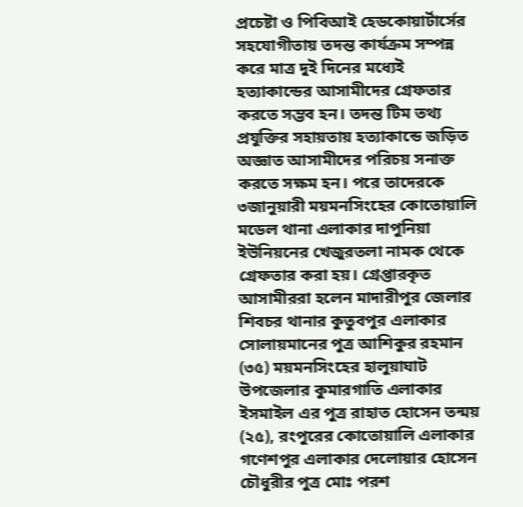প্রচেষ্টা ও পিবিআই হেডকোয়ার্টার্সের সহযোগীতায় তদন্ত কার্যক্রম সম্পন্ন করে মাত্র দুই দিনের মধ্যেই হত্যাকান্ডের আসামীদের গ্রেফতার করতে সম্ভব হন। তদন্ত টিম তথ্য প্রযুক্তির সহায়তায় হত্যাকান্ডে জড়িত অজ্ঞাত আসামীদের পরিচয় সনাক্ত করতে সক্ষম হন। পরে তাদেরকে ৩জানুয়ারী ময়মনসিংহের কোতোয়ালি মডেল থানা এলাকার দাপুনিয়া ইউনিয়নের খেজুরতলা নামক থেকে গ্রেফতার করা হয়। গ্রেপ্তারকৃত আসামীররা হলেন মাদারীপুর জেলার শিবচর থানার কুতুবপুর এলাকার সোলায়মানের পুত্র আশিকুর রহমান (৩৫) ময়মনসিংহের হালুয়াঘাট উপজেলার কুমারগাতি এলাকার ইসমাইল এর পুত্র রাহাত হোসেন তন্ময় (২৫), রংপুরের কোতোয়ালি এলাকার গণেশপুর এলাকার দেলোয়ার হোসেন চৌধুরীর পুত্র মোঃ পরশ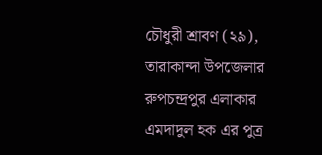চৌধুরী শ্রাবণ (২৯), তারাকান্দা উপজেলার রুপচন্দ্রপুর এলাকার এমদাদুল হক এর পুত্র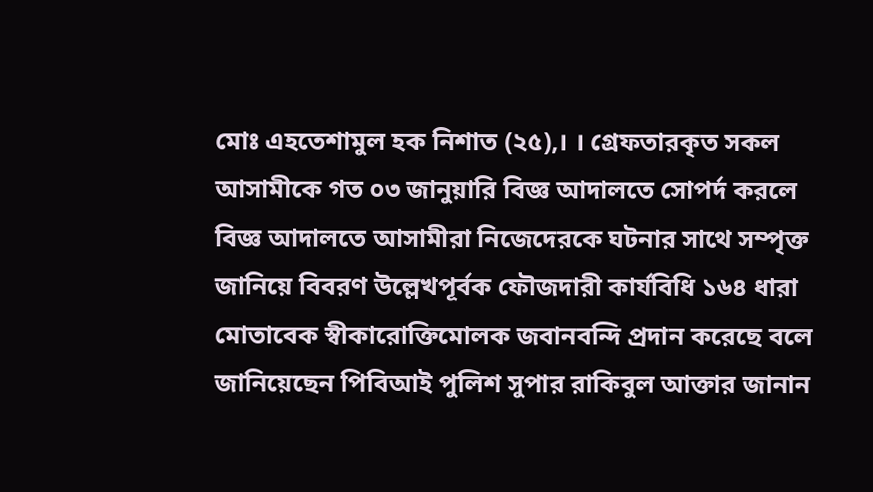মোঃ এহতেশামুল হক নিশাত (২৫),। । গ্রেফতারকৃত সকল আসামীকে গত ০৩ জানুয়ারি বিজ্ঞ আদালতে সোপর্দ করলে বিজ্ঞ আদালতে আসামীরা নিজেদেরকে ঘটনার সাথে সম্পৃক্ত জানিয়ে বিবরণ উল্লেখপূর্বক ফৌজদারী কার্যবিধি ১৬৪ ধারা মোতাবেক স্বীকারোক্তিমোলক জবানবন্দি প্রদান করেছে বলে জানিয়েছেন পিবিআই পুলিশ সুপার রাকিবুল আক্তার জানান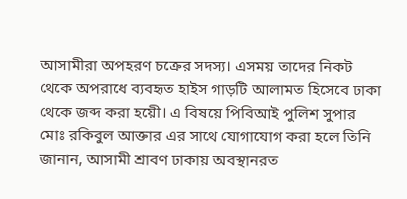আসামীরা অপহরণ চক্রের সদস্য। এসময় তাদের নিকট থেকে অপরাধে ব্যবহৃত হাইস গাড়টি আলামত হিসেবে ঢাকা থেকে জব্দ করা হয়েী। এ বিষয়ে পিবিআই পুলিশ সুপার মোঃ রকিবুল আক্তার এর সাথে যোগাযোগ করা হলে তিনি জানান, আসামী শ্রাবণ ঢাকায় অবস্থানরত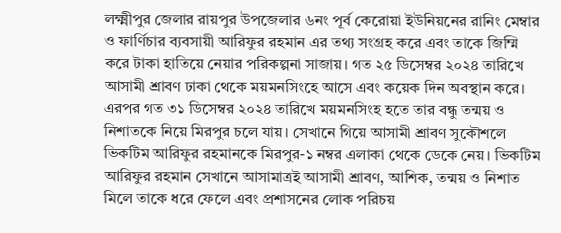লক্ষ্মীপুর জেলার রায়পুর উপজেলার ৬নং পূর্ব কেরোয়া ইউনিয়নের রানিং মেম্বার ও ফার্ণিচার ব্যবসায়ী আরিফুর রহমান এর তথ্য সংগ্রহ করে এবং তাকে জিম্মি করে টাকা হাতিয়ে নেয়ার পরিকল্পনা সাজায়। গত ২৫ ডিসেম্বর ২০২৪ তারিখে আসামী শ্রাবণ ঢাকা থেকে ময়মনসিংহে আসে এবং কয়েক দিন অবস্থান করে। এরপর গত ৩১ ডিসেম্বর ২০২৪ তারিখে ময়মনসিংহ হতে তার বন্ধু তন্ময় ও নিশাতকে নিয়ে মিরপুর চলে যায়। সেখানে গিয়ে আসামী শ্রাবণ সুকৌশলে ভিকটিম আরিফুর রহমানকে মিরপুর-১ নম্বর এলাকা থেকে ডেকে নেয়। ভিকটিম আরিফুর রহমান সেখানে আসামাত্রই আসামী শ্রাবণ, আশিক, তন্ময় ও নিশাত মিলে তাকে ধরে ফেলে এবং প্রশাসনের লোক পরিচয়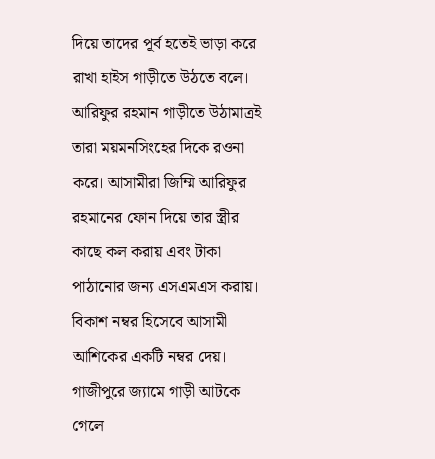দিয়ে তাদের পূর্ব হতেই ভাড়া করে রাখা হাইস গাড়ীতে উঠতে বলে। আরিফুর রহমান গাড়ীতে উঠামাত্রই তারা ময়মনসিংহের দিকে রওনা করে। আসামীরা জিম্মি আরিফুর রহমানের ফোন দিয়ে তার স্ত্রীর কাছে কল করায় এবং টাকা পাঠানোর জন্য এসএমএস করায়। বিকাশ নম্বর হিসেবে আসামী আশিকের একটি নম্বর দেয়। গাজীপুরে জ্যামে গাড়ী আটকে গেলে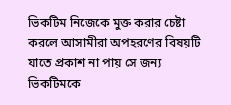ভিকটিম নিজেকে মুক্ত করার চেষ্টা করলে আসামীরা অপহরণের বিষয়টি যাতে প্রকাশ না পায় সে জন্য ভিকটিমকে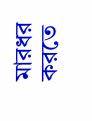মারধর করতে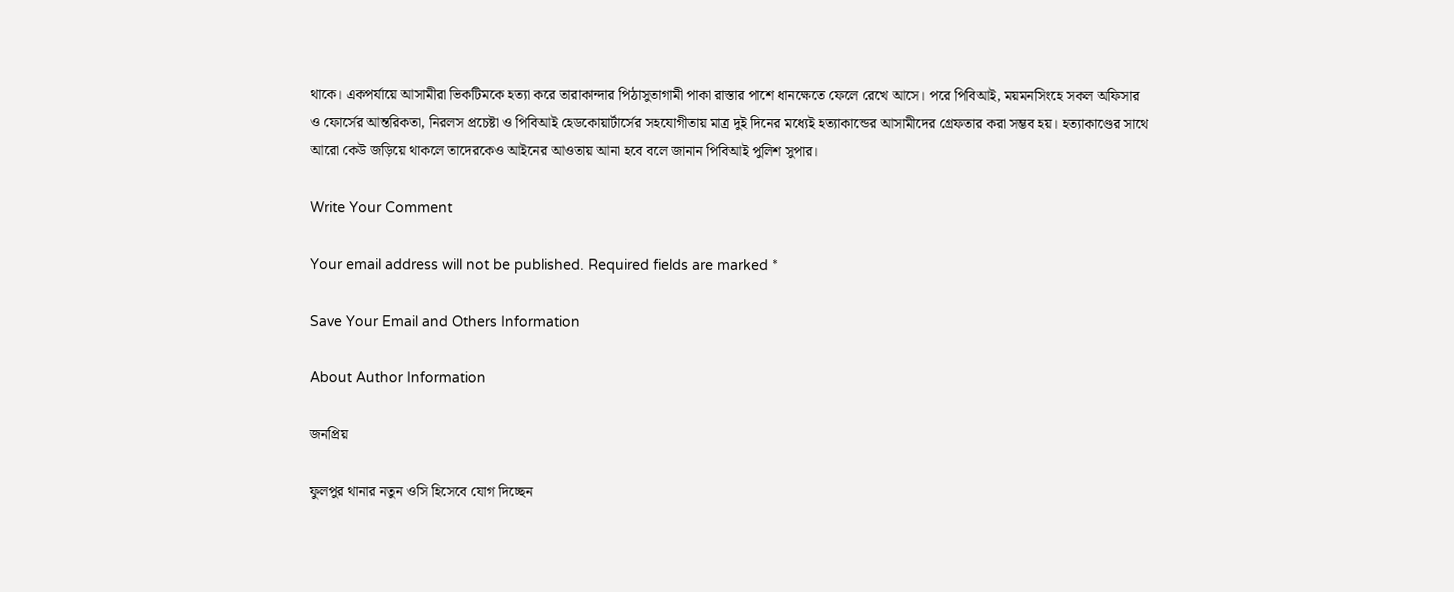থাকে। একপর্যায়ে আসামীরা ভিকটিমকে হত্যা করে তারাকান্দার পিঠাসুতাগামী পাকা রাস্তার পাশে ধানক্ষেতে ফেলে রেখে আসে। পরে পিবিআই, ময়মনসিংহে সকল অফিসার ও ফোর্সের আন্তরিকতা, নিরলস প্রচেষ্টা ও পিবিআই হেডকোয়ার্টার্সের সহযোগীতায় মাত্র দুই দিনের মধ্যেই হত্যাকান্ডের আসামীদের গ্রেফতার করা সম্ভব হয়। হত্যাকাণ্ডের সাথে আরো কেউ জড়িয়ে থাকলে তাদেরকেও আইনের আওতায় আনা হবে বলে জানান পিবিআই পুলিশ সুপার।

Write Your Comment

Your email address will not be published. Required fields are marked *

Save Your Email and Others Information

About Author Information

জনপ্রিয়

ফুলপুর থানার নতুন ওসি হিসেবে যোগ দিচ্ছেন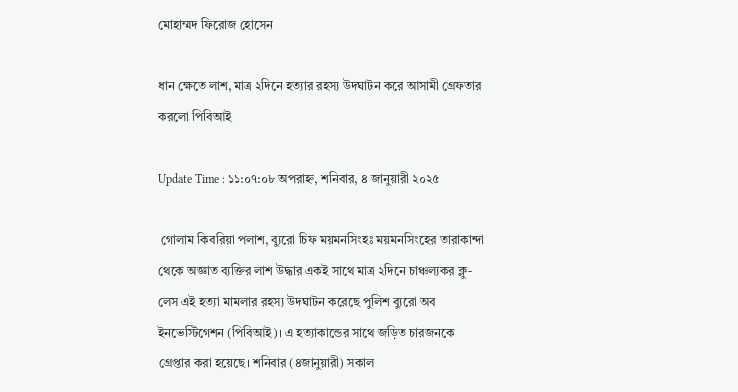মোহাম্মদ ফিরোজ হোসেন

ধান ক্ষেতে লাশ, মাত্র ২দিনে হত্যার রহস্য উদঘাটন করে আসামী গ্রেফতার করলো পিবিআই

Update Time : ১১:০৭:০৮ অপরাহ্ন, শনিবার, ৪ জানুয়ারী ২০২৫

 গোলাম কিবরিয়া পলাশ, ব্যুরো চিফ ময়মনসিংহঃ ময়মনসিংহের তারাকান্দা থেকে অজ্ঞাত ব্যক্তির লাশ উদ্ধার একই সাথে মাত্র ২দিনে চাঞ্চল্যকর ক্লু-লেস এই হত্যা মামলার রহস্য উদঘাটন করেছে পুলিশ ব্যুরো অব ইনভেস্টিগেশন (পিবিআই)। এ হত্যাকান্ডের সাথে জড়িত চারজনকে গ্রেপ্তার করা হয়েছে। শনিবার (৪জানুয়ারী) সকাল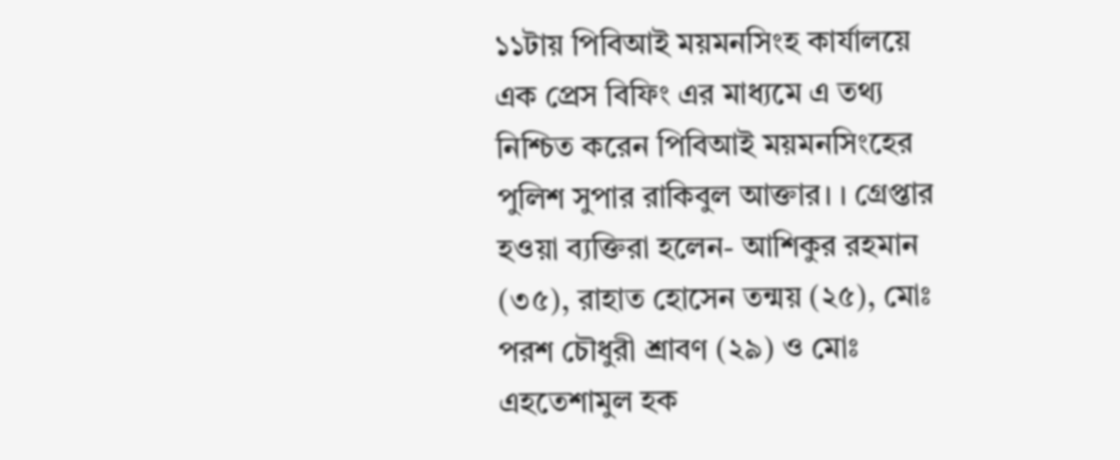১১টায় পিবিআই ময়মনসিংহ কার্যালয়ে এক প্রেস বিফিং এর মাধ্যমে এ তথ্য নিশ্চিত করেন পিবিআই ময়মনসিংহের পুলিশ সুপার রাকিবুল আক্তার। । গ্রেপ্তার হওয়া ব্যক্তিরা হলেন- আশিকুর রহমান (৩৫), রাহাত হোসেন তন্ময় (২৫), মোঃ পরশ চৌধুরী শ্রাবণ (২৯) ও মোঃ এহতেশামুল হক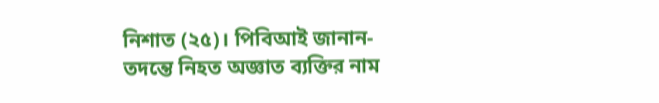নিশাত (২৫)। পিবিআই জানান- তদন্তে নিহত অজ্ঞাত ব্যক্তির নাম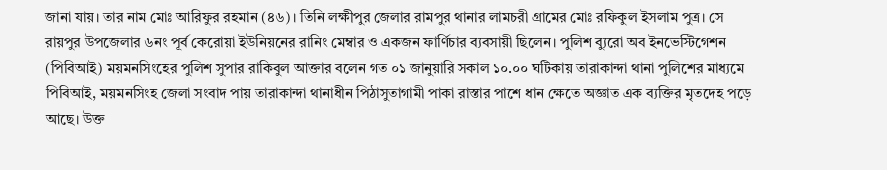জানা যায়। তার নাম মোঃ আরিফুর রহমান (৪৬)। তিনি লক্ষীপুর জেলার রামপুর থানার লামচরী গ্রামের মোঃ রফিকুল ইসলাম পুত্র। সে রায়পুর উপজেলার ৬নং পূর্ব কেরোয়া ইউনিয়নের রানিং মেম্বার ও একজন ফার্ণিচার ব্যবসায়ী ছিলেন। পুলিশ ব্যুরো অব ইনভেস্টিগেশন (পিবিআই) ময়মনসিংহের পুলিশ সুপার রাকিবুল আক্তার বলেন গত ০১ জানুয়ারি সকাল ১০.০০ ঘটিকায় তারাকান্দা থানা পুলিশের মাধ্যমে পিবিআই, ময়মনসিংহ জেলা সংবাদ পায় তারাকান্দা থানাধীন পিঠাসুতাগামী পাকা রাস্তার পাশে ধান ক্ষেতে অজ্ঞাত এক ব্যক্তির মৃতদেহ পড়ে আছে। উক্ত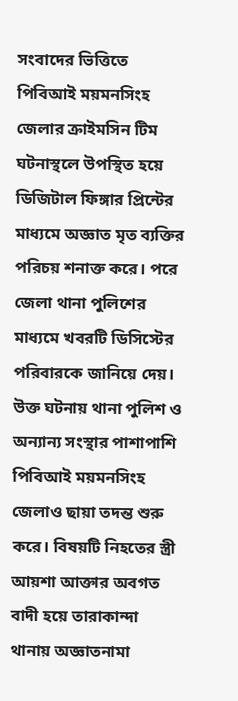সংবাদের ভিত্তিতে পিবিআই ময়মনসিংহ জেলার ক্রাইমসিন টিম ঘটনাস্থলে উপস্থিত হয়ে ডিজিটাল ফিঙ্গার প্রিন্টের মাধ্যমে অজ্ঞাত মৃত ব্যক্তির পরিচয় শনাক্ত করে। পরে জেলা থানা পুলিশের মাধ্যমে খবরটি ডিসিস্টের পরিবারকে জানিয়ে দেয়। উক্ত ঘটনায় থানা পুলিশ ও অন্যান্য সংস্থার পাশাপাশি পিবিআই ময়মনসিংহ জেলাও ছায়া তদন্ত শুরু করে। বিষয়টি নিহতের স্ত্রী আয়শা আক্তার অবগত বাদী হয়ে তারাকান্দা থানায় অজ্ঞাতনামা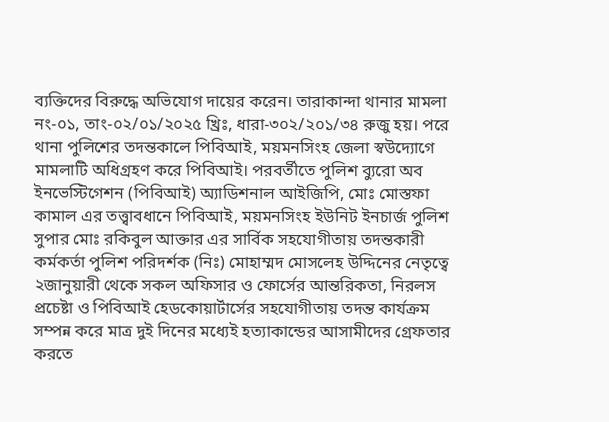ব্যক্তিদের বিরুদ্ধে অভিযোগ দায়ের করেন। তারাকান্দা থানার মামলা নং-০১, তাং-০২/০১/২০২৫ খ্রিঃ, ধারা-৩০২/২০১/৩৪ রুজু হয়। পরে থানা পুলিশের তদন্তকালে পিবিআই, ময়মনসিংহ জেলা স্বউদ্যোগে মামলাটি অধিগ্রহণ করে পিবিআই। পরবর্তীতে পুলিশ ব্যুরো অব ইনভেস্টিগেশন (পিবিআই) অ্যাডিশনাল আইজিপি, মোঃ মোস্তফা কামাল এর তত্ত্বাবধানে পিবিআই, ময়মনসিংহ ইউনিট ইনচার্জ পুলিশ সুপার মোঃ রকিবুল আক্তার এর সার্বিক সহযোগীতায় তদন্তকারী কর্মকর্তা পুলিশ পরিদর্শক (নিঃ) মোহাম্মদ মোসলেহ উদ্দিনের নেতৃত্বে ২জানুয়ারী থেকে সকল অফিসার ও ফোর্সের আন্তরিকতা, নিরলস প্রচেষ্টা ও পিবিআই হেডকোয়ার্টার্সের সহযোগীতায় তদন্ত কার্যক্রম সম্পন্ন করে মাত্র দুই দিনের মধ্যেই হত্যাকান্ডের আসামীদের গ্রেফতার করতে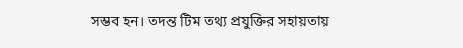সম্ভব হন। তদন্ত টিম তথ্য প্রযুক্তির সহায়তায়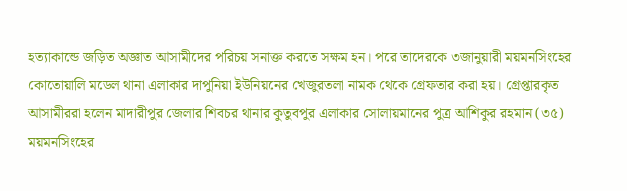হত্যাকান্ডে জড়িত অজ্ঞাত আসামীদের পরিচয় সনাক্ত করতে সক্ষম হন। পরে তাদেরকে ৩জানুয়ারী ময়মনসিংহের কোতোয়ালি মডেল থানা এলাকার দাপুনিয়া ইউনিয়নের খেজুরতলা নামক থেকে গ্রেফতার করা হয়। গ্রেপ্তারকৃত আসামীররা হলেন মাদারীপুর জেলার শিবচর থানার কুতুবপুর এলাকার সোলায়মানের পুত্র আশিকুর রহমান (৩৫) ময়মনসিংহের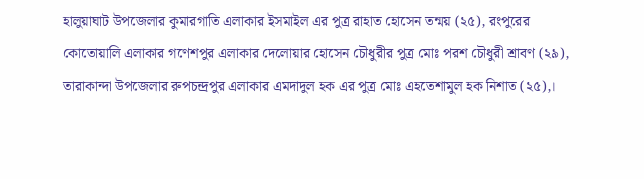হালুয়াঘাট উপজেলার কুমারগাতি এলাকার ইসমাইল এর পুত্র রাহাত হোসেন তন্ময় (২৫), রংপুরের কোতোয়ালি এলাকার গণেশপুর এলাকার দেলোয়ার হোসেন চৌধুরীর পুত্র মোঃ পরশ চৌধুরী শ্রাবণ (২৯), তারাকান্দা উপজেলার রুপচন্দ্রপুর এলাকার এমদাদুল হক এর পুত্র মোঃ এহতেশামুল হক নিশাত (২৫),।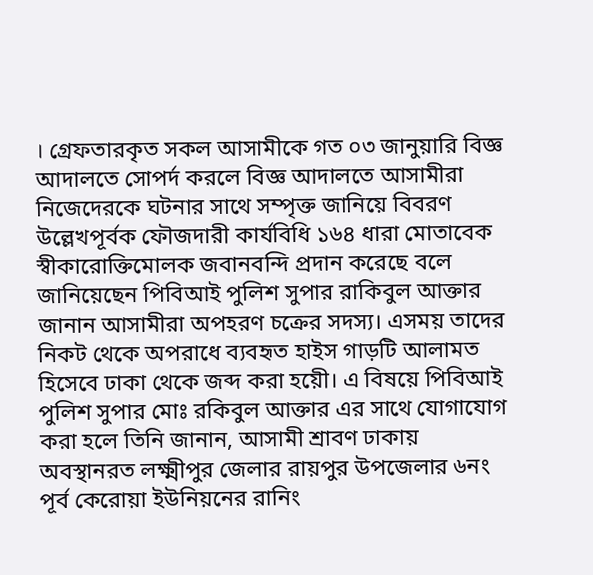। গ্রেফতারকৃত সকল আসামীকে গত ০৩ জানুয়ারি বিজ্ঞ আদালতে সোপর্দ করলে বিজ্ঞ আদালতে আসামীরা নিজেদেরকে ঘটনার সাথে সম্পৃক্ত জানিয়ে বিবরণ উল্লেখপূর্বক ফৌজদারী কার্যবিধি ১৬৪ ধারা মোতাবেক স্বীকারোক্তিমোলক জবানবন্দি প্রদান করেছে বলে জানিয়েছেন পিবিআই পুলিশ সুপার রাকিবুল আক্তার জানান আসামীরা অপহরণ চক্রের সদস্য। এসময় তাদের নিকট থেকে অপরাধে ব্যবহৃত হাইস গাড়টি আলামত হিসেবে ঢাকা থেকে জব্দ করা হয়েী। এ বিষয়ে পিবিআই পুলিশ সুপার মোঃ রকিবুল আক্তার এর সাথে যোগাযোগ করা হলে তিনি জানান, আসামী শ্রাবণ ঢাকায় অবস্থানরত লক্ষ্মীপুর জেলার রায়পুর উপজেলার ৬নং পূর্ব কেরোয়া ইউনিয়নের রানিং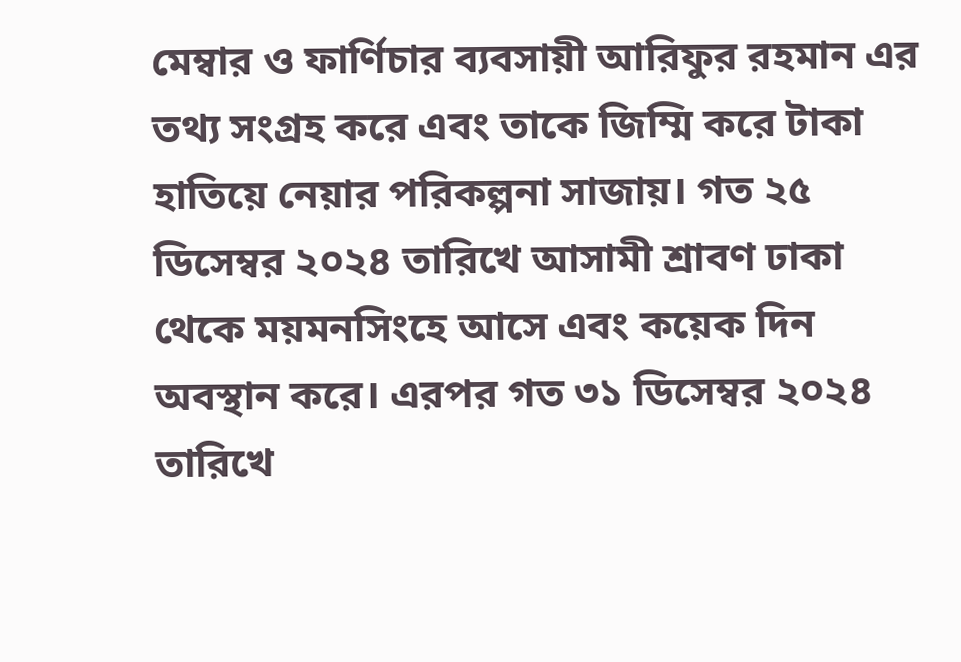মেম্বার ও ফার্ণিচার ব্যবসায়ী আরিফুর রহমান এর তথ্য সংগ্রহ করে এবং তাকে জিম্মি করে টাকা হাতিয়ে নেয়ার পরিকল্পনা সাজায়। গত ২৫ ডিসেম্বর ২০২৪ তারিখে আসামী শ্রাবণ ঢাকা থেকে ময়মনসিংহে আসে এবং কয়েক দিন অবস্থান করে। এরপর গত ৩১ ডিসেম্বর ২০২৪ তারিখে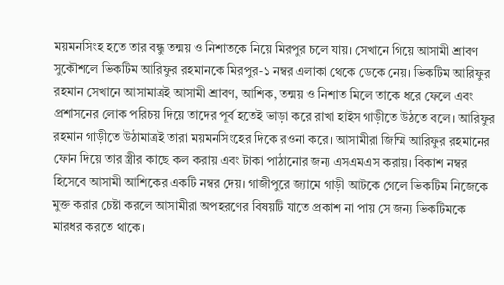ময়মনসিংহ হতে তার বন্ধু তন্ময় ও নিশাতকে নিয়ে মিরপুর চলে যায়। সেখানে গিয়ে আসামী শ্রাবণ সুকৌশলে ভিকটিম আরিফুর রহমানকে মিরপুর-১ নম্বর এলাকা থেকে ডেকে নেয়। ভিকটিম আরিফুর রহমান সেখানে আসামাত্রই আসামী শ্রাবণ, আশিক, তন্ময় ও নিশাত মিলে তাকে ধরে ফেলে এবং প্রশাসনের লোক পরিচয় দিয়ে তাদের পূর্ব হতেই ভাড়া করে রাখা হাইস গাড়ীতে উঠতে বলে। আরিফুর রহমান গাড়ীতে উঠামাত্রই তারা ময়মনসিংহের দিকে রওনা করে। আসামীরা জিম্মি আরিফুর রহমানের ফোন দিয়ে তার স্ত্রীর কাছে কল করায় এবং টাকা পাঠানোর জন্য এসএমএস করায়। বিকাশ নম্বর হিসেবে আসামী আশিকের একটি নম্বর দেয়। গাজীপুরে জ্যামে গাড়ী আটকে গেলে ভিকটিম নিজেকে মুক্ত করার চেষ্টা করলে আসামীরা অপহরণের বিষয়টি যাতে প্রকাশ না পায় সে জন্য ভিকটিমকে মারধর করতে থাকে।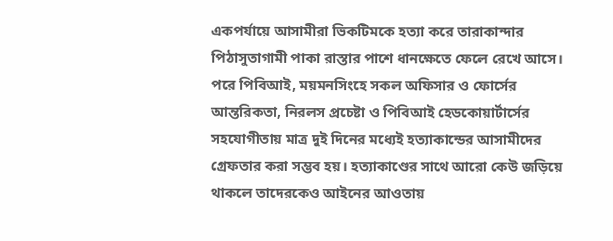একপর্যায়ে আসামীরা ভিকটিমকে হত্যা করে তারাকান্দার পিঠাসুতাগামী পাকা রাস্তার পাশে ধানক্ষেতে ফেলে রেখে আসে। পরে পিবিআই, ময়মনসিংহে সকল অফিসার ও ফোর্সের আন্তরিকতা, নিরলস প্রচেষ্টা ও পিবিআই হেডকোয়ার্টার্সের সহযোগীতায় মাত্র দুই দিনের মধ্যেই হত্যাকান্ডের আসামীদের গ্রেফতার করা সম্ভব হয়। হত্যাকাণ্ডের সাথে আরো কেউ জড়িয়ে থাকলে তাদেরকেও আইনের আওতায়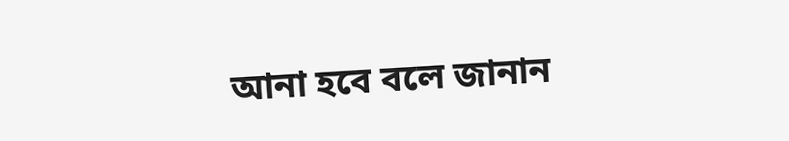আনা হবে বলে জানান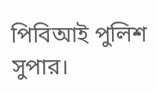পিবিআই পুলিশ সুপার।